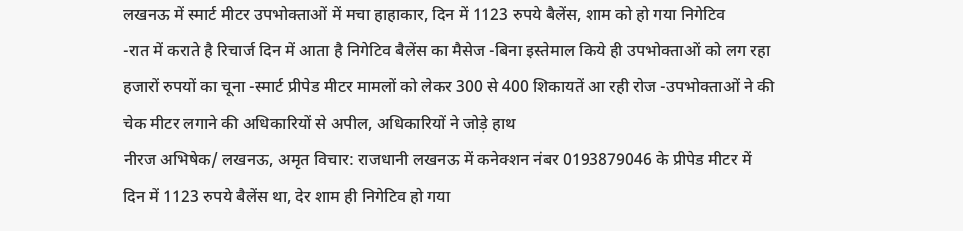लखनऊ में स्मार्ट मीटर उपभोक्ताओं में मचा हाहाकार, दिन में 1123 रुपये बैलेंस, शाम को हो गया निगेटिव
-रात में कराते है रिचार्ज दिन में आता है निगेटिव बैलेंस का मैसेज -बिना इस्तेमाल किये ही उपभोक्ताओं को लग रहा हजारों रुपयों का चूना -स्मार्ट प्रीपेड मीटर मामलों को लेकर 300 से 400 शिकायतें आ रही रोज -उपभोक्ताओं ने की चेक मीटर लगाने की अधिकारियों से अपील, अधिकारियों ने जोड़े हाथ
नीरज अभिषेक/ लखनऊ, अमृत विचार: राजधानी लखनऊ में कनेक्शन नंबर 0193879046 के प्रीपेड मीटर में दिन में 1123 रुपये बैलेंस था, देर शाम ही निगेटिव हो गया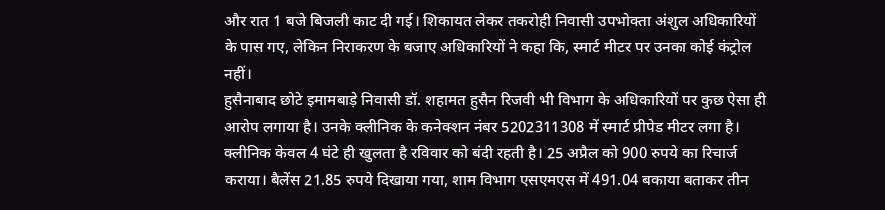और रात 1 बजे बिजली काट दी गई। शिकायत लेकर तकरोही निवासी उपभोक्ता अंशुल अधिकारियों के पास गए, लेकिन निराकरण के बजाए अधिकारियों ने कहा कि, स्मार्ट मीटर पर उनका कोई कंट्रोल नहीं।
हुसैनाबाद छोटे इमामबाड़े निवासी डॉ. शहामत हुसैन रिजवी भी विभाग के अधिकारियों पर कुछ ऐसा ही आरोप लगाया है। उनके क्लीनिक के कनेक्शन नंबर 5202311308 में स्मार्ट प्रीपेड मीटर लगा है। क्लीनिक केवल 4 घंटे ही खुलता है रविवार को बंदी रहती है। 25 अप्रैल को 900 रुपये का रिचार्ज कराया। बैलेंस 21.85 रुपये दिखाया गया, शाम विभाग एसएमएस में 491.04 बकाया बताकर तीन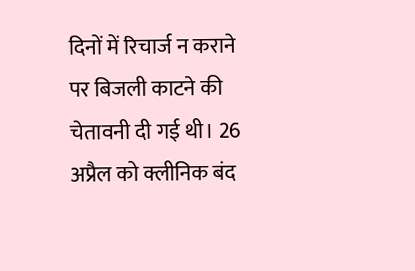दिनों में रिचार्ज न कराने पर बिजली काटने की चेतावनी दी गई थी। 26 अप्रैल को क्लीनिक बंद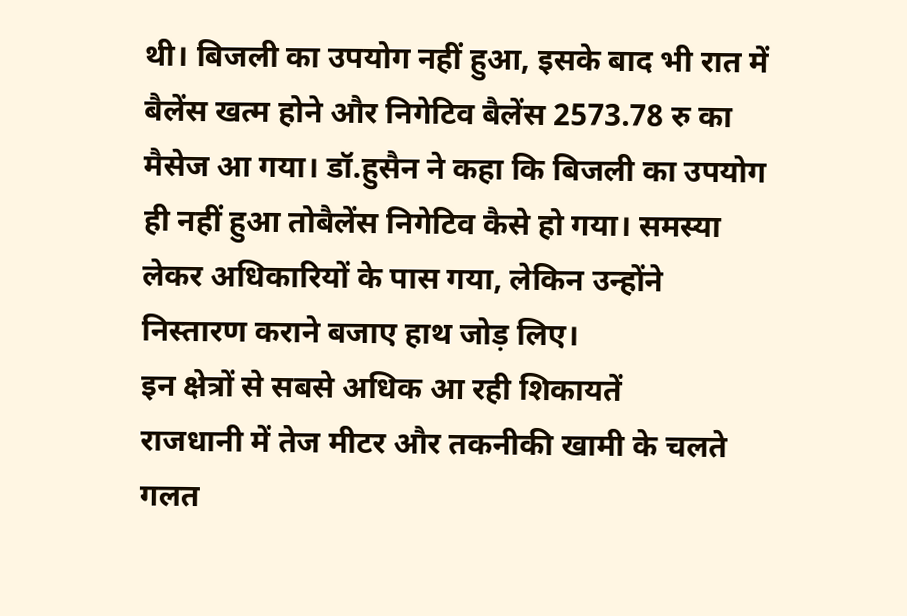थी। बिजली का उपयोग नहीं हुआ, इसके बाद भी रात में बैलेंस खत्म होने और निगेटिव बैलेंस 2573.78 रु का मैसेज आ गया। डॉ.हुसैन ने कहा कि बिजली का उपयोग ही नहीं हुआ तोबैलेंस निगेटिव कैसे हो गया। समस्या लेकर अधिकारियों के पास गया, लेकिन उन्होंने निस्तारण कराने बजाए हाथ जोड़ लिए।
इन क्षेत्रों से सबसे अधिक आ रही शिकायतें
राजधानी में तेज मीटर और तकनीकी खामी के चलते गलत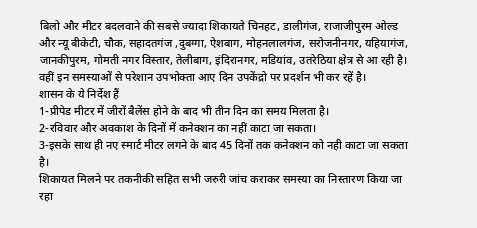बिलो और मीटर बदलवाने की सबसे ज्यादा शिकायते चिनहट, डालीगंज, राजाजीपुरम ओल्ड और न्यू बीकेटी, चौक, सहादतगंज ,दुबग्गा, ऐशबाग, मोहनलालगंज, सरोजनीनगर, यहियागंज, जानकीपुरम, गोमती नगर विस्तार, तेलीबाग, इंदिरानगर, मडियांव, उतरेठिया क्षेत्र से आ रही है। वहीं इन समस्याओं से परेशान उपभोक्ता आए दिन उपकेंद्रो पर प्रदर्शन भी कर रहें है।
शासन के ये निर्देश हैं
1-प्रीपेड मीटर में जीरों बैलेंस होने के बाद भी तीन दिन का समय मिलता है।
2-रविवार और अवकाश के दिनों में कनेक्शन का नहीं काटा जा सकता।
3-इसके साथ ही नए स्मार्ट मीटर लगने के बाद 45 दिनों तक कनेक्शन को नही काटा जा सकता है।
शिकायत मिलने पर तकनीकी सहित सभी जरुरी जांच कराकर समस्या का निस्तारण किया जा रहा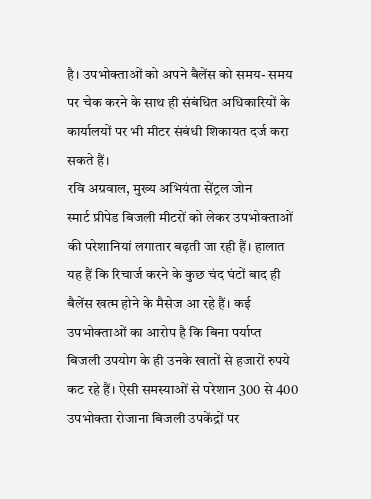है। उपभोक्ताओं को अपने बैलेंस को समय- समय पर चेक करने के साथ ही संबंधित अधिकारियों के कार्यालयों पर भी मीटर संबंधी शिकायत दर्ज करा सकते हैं।
रवि अग्रवाल, मुख्य अभियंता सेंट्रल जोन
स्मार्ट प्रीपेड बिजली मीटरों को लेकर उपभोक्ताओं की परेशानियां लगातार बढ़ती जा रही हैं। हालात यह हैं कि रिचार्ज करने के कुछ चंद घंटों बाद ही बैलेंस खत्म होने के मैसेज आ रहे हैं। कई उपभोक्ताओं का आरोप है कि बिना पर्याप्त बिजली उपयोग के ही उनके खातों से हजारों रुपये कट रहे हैं। ऐसी समस्याओं से परेशान 300 से 400 उपभोक्ता रोजाना बिजली उपकेंद्रों पर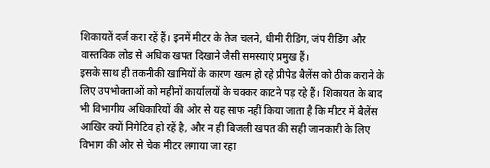शिकायतें दर्ज करा रहें हैं। इनमें मीटर के तेज चलने, धीमी रीडिंग, जंप रीडिंग और वास्तविक लोड से अधिक खपत दिखाने जैसी समस्याएं प्रमुख हैं।
इसके साथ ही तकनीकी खामियों के कारण खत्म हो रहे प्रीपेड बैलेंस को ठीक कराने के लिए उपभोक्ताओं को महीनों कार्यालयों के चक्कर काटने पड़ रहे हैं। शिकायत के बाद भी विभागीय अधिकारियों की ओर से यह साफ नहीं किया जाता है कि मीटर में बैलेंस आखिर क्यों निगेटिव हो रहें है, और न ही बिजली खपत की सही जानकारी के लिए विभाग की ओर से चेक मीटर लगाया जा रहा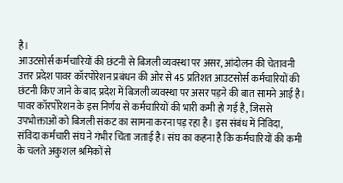है।
आउटसोर्स कर्मचारियों की छंटनी से बिजली व्यवस्था पर असर, आंदोलन की चेतावनी
उत्तर प्रदेश पावर कॉरपोरेशन प्रबंधन की ओर से 45 प्रतिशत आउटसोर्स कर्मचारियों की छंटनी किए जाने के बाद प्रदेश में बिजली व्यवस्था पर असर पड़ने की बात सामने आई है। पावर कॉरपोरेशन के इस निर्णय से कर्मचारियों की भारी कमी हो गई है, जिससे उपभोक्ताओं को बिजली संकट का सामना करना पड़ रहा है। इस संबंध में निविदा, संविदा कर्मचारी संघ ने गंभीर चिंता जताई है। संघ का कहना है कि कर्मचारियों की कमी के चलते अकुशल श्रमिकों से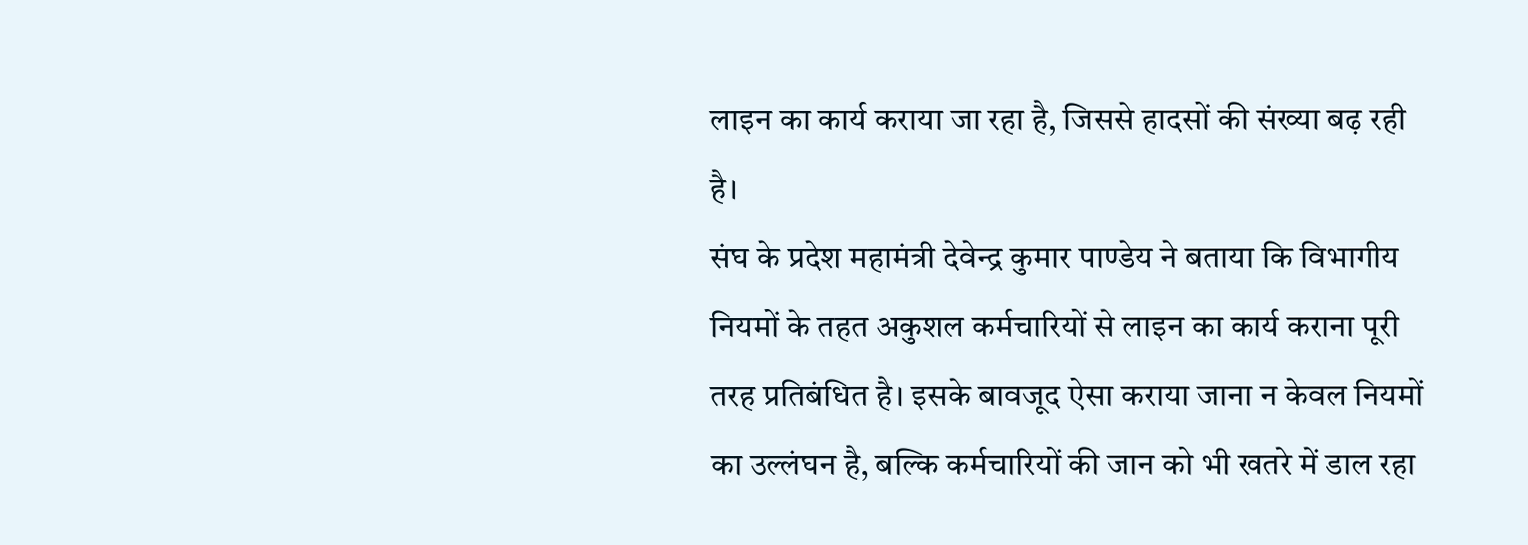लाइन का कार्य कराया जा रहा है, जिससे हादसों की संख्या बढ़ रही है।
संघ के प्रदेश महामंत्री देवेन्द्र कुमार पाण्डेय ने बताया कि विभागीय नियमों के तहत अकुशल कर्मचारियों से लाइन का कार्य कराना पूरी तरह प्रतिबंधित है। इसके बावजूद ऐसा कराया जाना न केवल नियमों का उल्लंघन है, बल्कि कर्मचारियों की जान को भी खतरे में डाल रहा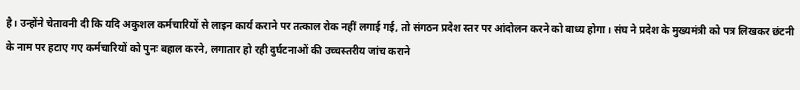है। उन्होंने चेतावनी दी कि यदि अकुशल कर्मचारियों से लाइन कार्य कराने पर तत्काल रोक नहीं लगाई गई, तो संगठन प्रदेश स्तर पर आंदोलन करने को बाध्य होगा। संघ ने प्रदेश के मुख्यमंत्री को पत्र लिखकर छंटनी के नाम पर हटाए गए कर्मचारियों को पुनः बहाल करने, लगातार हो रही दुर्घटनाओं की उच्चस्तरीय जांच कराने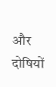और दोषियों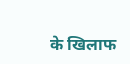के खिलाफ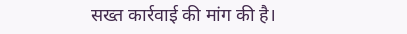सख्त कार्रवाई की मांग की है।